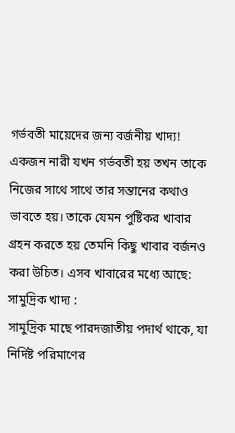গর্ভবতী মায়েদের জন্য বর্জনীয় খাদ্য!
একজন নারী যখন গর্ভবতী হয় তখন তাকে নিজের সাথে সাথে তার সন্তানের কথাও ভাবতে হয়। তাকে যেমন পুষ্টিকর খাবার গ্রহন করতে হয় তেমনি কিছু খাবার বর্জনও করা উচিত। এসব খাবারের মধ্যে আছে:
সামুদ্রিক খাদ্য :
সামুদ্রিক মাছে পারদজাতীয় পদার্থ থাকে, যা নির্দিষ্ট পরিমাণের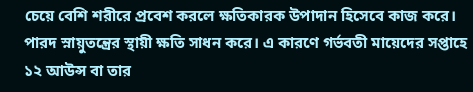চেয়ে বেশি শরীরে প্রবেশ করলে ক্ষতিকারক উপাদান হিসেবে কাজ করে। পারদ স্নায়ুতন্ত্রের স্থায়ী ক্ষতি সাধন করে। এ কারণে গর্ভবতী মায়েদের সপ্তাহে ১২ আউন্স বা তার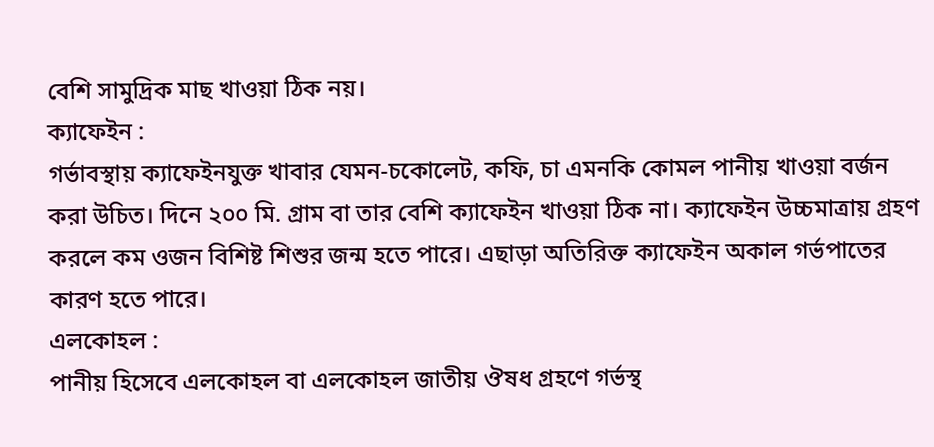বেশি সামুদ্রিক মাছ খাওয়া ঠিক নয়।
ক্যাফেইন :
গর্ভাবস্থায় ক্যাফেইনযুক্ত খাবার যেমন-চকোলেট, কফি, চা এমনকি কোমল পানীয় খাওয়া বর্জন করা উচিত। দিনে ২০০ মি. গ্রাম বা তার বেশি ক্যাফেইন খাওয়া ঠিক না। ক্যাফেইন উচ্চমাত্রায় গ্রহণ করলে কম ওজন বিশিষ্ট শিশুর জন্ম হতে পারে। এছাড়া অতিরিক্ত ক্যাফেইন অকাল গর্ভপাতের কারণ হতে পারে।
এলকোহল :
পানীয় হিসেবে এলকোহল বা এলকোহল জাতীয় ঔষধ গ্রহণে গর্ভস্থ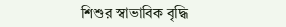শিশুর স্বাভাবিক বৃদ্ধি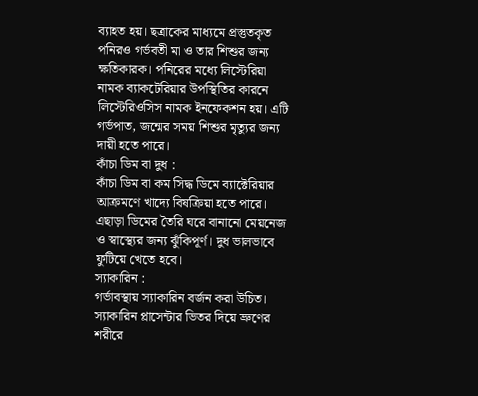ব্যাহত হয়। ছত্রাকের মাধ্যমে প্রস্তুতকৃত পনিরও গর্ভবতী মা ও তার শিশুর জন্য ক্ষতিকারক। পনিরের মধ্যে লিস্টেরিয়া নামক ব্যাকটেরিয়ার উপস্থিতির কারনে লিস্টেরিওসিস নামক ইনফেকশন হয়। এটি গর্ভপাত, জন্মের সময় শিশুর মৃত্যুর জন্য দায়ী হতে পারে।
কাঁচা ডিম বা দুধ :
কাঁচা ডিম বা কম সিদ্ধ ডিমে ব্যাক্টেরিয়ার আক্রমণে খাদ্যে বিষক্রিয়া হতে পারে। এছাড়া ডিমের তৈরি ঘরে বানানো মেয়নেজ ও স্বাস্থ্যের জন্য ঝুঁকিপূর্ণ। দুধ ভালভাবে ফুটিয়ে খেতে হবে।
স্যাকারিন :
গর্ভাবস্থায় স্যাকারিন বর্জন করা উচিত। স্যাকারিন প্লাসেন্টার ভিতর দিয়ে ভ্রুণের শরীরে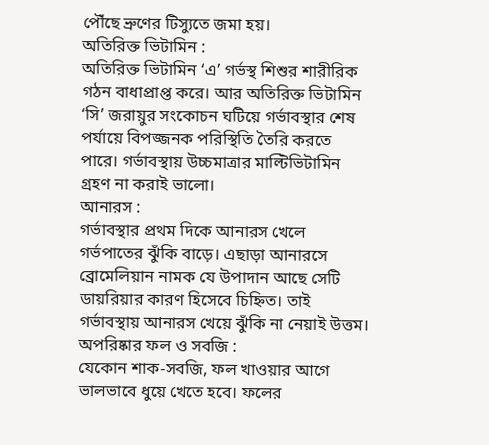পৌঁছে ভ্রুণের টিস্যুতে জমা হয়।
অতিরিক্ত ভিটামিন :
অতিরিক্ত ভিটামিন ‘এ’ গর্ভস্থ শিশুর শারীরিক গঠন বাধাপ্রাপ্ত করে। আর অতিরিক্ত ভিটামিন ‘সি’ জরায়ুর সংকোচন ঘটিয়ে গর্ভাবস্থার শেষ পর্যায়ে বিপজ্জনক পরিস্থিতি তৈরি করতে পারে। গর্ভাবস্থায় উচ্চমাত্রার মাল্টিভিটামিন গ্রহণ না করাই ভালো।
আনারস :
গর্ভাবস্থার প্রথম দিকে আনারস খেলে গর্ভপাতের ঝুঁকি বাড়ে। এছাড়া আনারসে ব্রোমেলিয়ান নামক যে উপাদান আছে সেটি ডায়রিয়ার কারণ হিসেবে চিহ্নিত। তাই গর্ভাবস্থায় আনারস খেয়ে ঝুঁকি না নেয়াই উত্তম।
অপরিষ্কার ফল ও সবজি :
যেকোন শাক-সবজি, ফল খাওয়ার আগে ভালভাবে ধুয়ে খেতে হবে। ফলের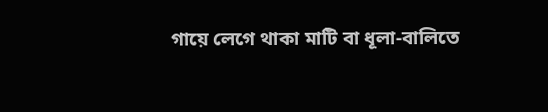গায়ে লেগে থাকা মাটি বা ধূলা-বালিতে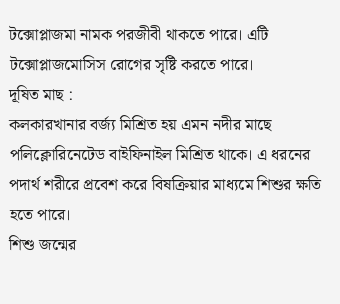টক্সোপ্লাজমা নামক পরজীবী থাকতে পারে। এটি টক্সোপ্লাজমোসিস রোগের সৃষ্টি করতে পারে।
দূষিত মাছ :
কলকারখানার বর্জ্য মিশ্রিত হয় এমন নদীর মাছে পলিক্লোরিনেটেড বাইফিনাইল মিশ্রিত থাকে। এ ধরনের পদার্থ শরীরে প্রবেশ করে বিষক্রিয়ার মাধ্যমে শিশুর ক্ষতি হতে পারে।
শিশু জন্মের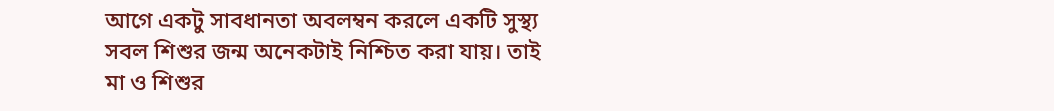আগে একটু সাবধানতা অবলম্বন করলে একটি সুস্থ্য সবল শিশুর জন্ম অনেকটাই নিশ্চিত করা যায়। তাই মা ও শিশুর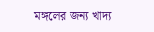মঙ্গলের জন্য খাদ্য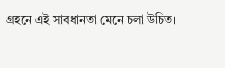গ্রহনে এই সাবধানতা মেনে চলা উচিত।